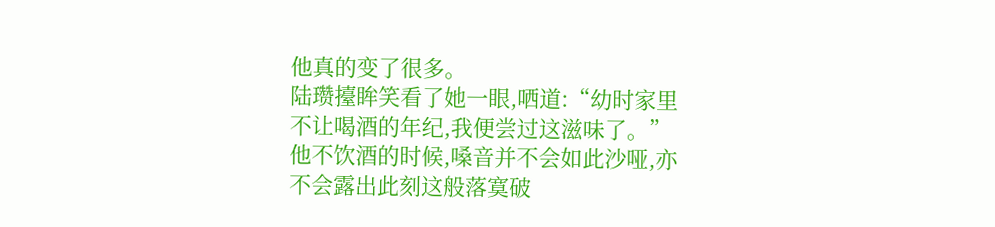他真的变了很多。
陆瓒擡眸笑看了她一眼,哂道:“幼时家里不让喝酒的年纪,我便尝过这滋味了。”
他不饮酒的时候,嗓音并不会如此沙哑,亦不会露出此刻这般落寞破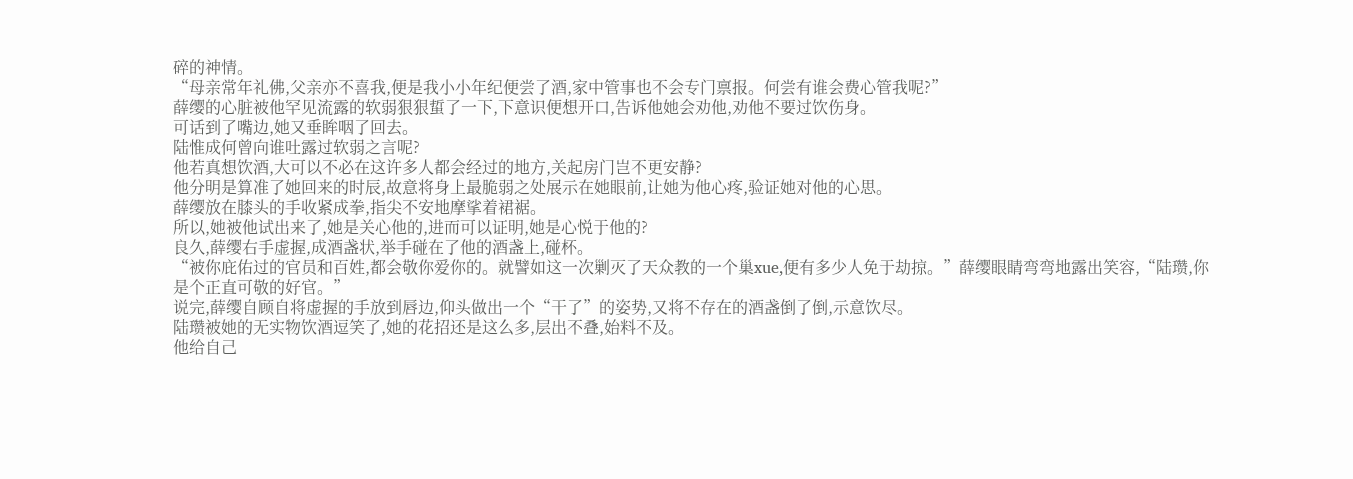碎的神情。
“母亲常年礼佛,父亲亦不喜我,便是我小小年纪便尝了酒,家中管事也不会专门禀报。何尝有谁会费心管我呢?”
薛缨的心脏被他罕见流露的软弱狠狠蜇了一下,下意识便想开口,告诉他她会劝他,劝他不要过饮伤身。
可话到了嘴边,她又垂眸咽了回去。
陆惟成何曾向谁吐露过软弱之言呢?
他若真想饮酒,大可以不必在这许多人都会经过的地方,关起房门岂不更安静?
他分明是算准了她回来的时辰,故意将身上最脆弱之处展示在她眼前,让她为他心疼,验证她对他的心思。
薛缨放在膝头的手收紧成拳,指尖不安地摩挲着裙裾。
所以,她被他试出来了,她是关心他的,进而可以证明,她是心悦于他的?
良久,薛缨右手虚握,成酒盏状,举手碰在了他的酒盏上,碰杯。
“被你庇佑过的官员和百姓,都会敬你爱你的。就譬如这一次剿灭了天众教的一个巢xue,便有多少人免于劫掠。”薛缨眼睛弯弯地露出笑容,“陆瓒,你是个正直可敬的好官。”
说完,薛缨自顾自将虚握的手放到唇边,仰头做出一个“干了”的姿势,又将不存在的酒盏倒了倒,示意饮尽。
陆瓒被她的无实物饮酒逗笑了,她的花招还是这么多,层出不叠,始料不及。
他给自己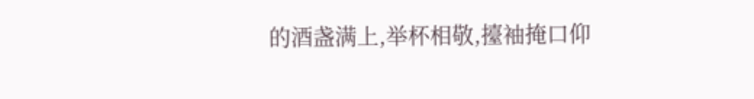的酒盏满上,举杯相敬,擡袖掩口仰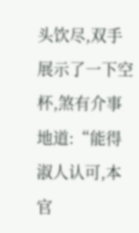头饮尽,双手展示了一下空杯,煞有介事地道:“能得淑人认可,本官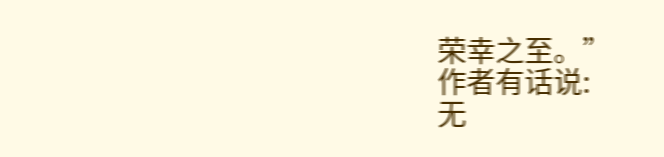荣幸之至。”
作者有话说:
无